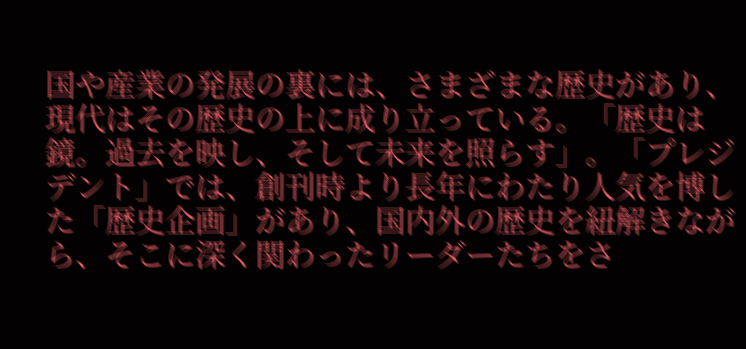国や産業の発展の裏には、さまざまな歴史があり、現代はその歴史の上に成り立っている。「歴史は鏡。過去を映し、そして未来を照らす」。「プレジデント」では、創刊時より長年にわたり人気を博した「歴史企画」があり、国内外の歴史を紐解きながら、そこに深く関わったリーダーたちをさ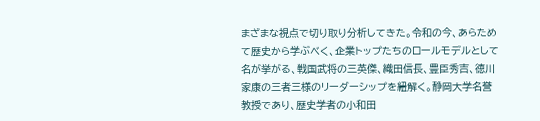まざまな視点で切り取り分析してきた。令和の今、あらためて歴史から学ぶべく、企業トップたちのロールモデルとして名が挙がる、戦国武将の三英傑、織田信長、豊臣秀吉、徳川家康の三者三様のリーダーシップを紐解く。静岡大学名誉教授であり、歴史学者の小和田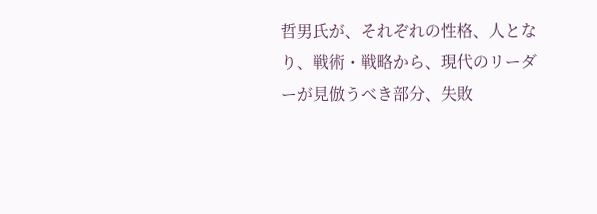哲男氏が、それぞれの性格、人となり、戦術・戦略から、現代のリーダーが見倣うべき部分、失敗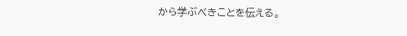から学ぶべきことを伝える。